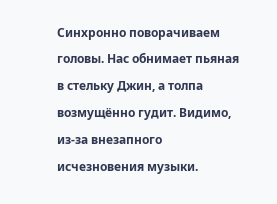Синхронно поворачиваем головы. Нас обнимает пьяная в стельку Джин, а толпа возмущённо гудит. Видимо, из-за внезапного исчезновения музыки.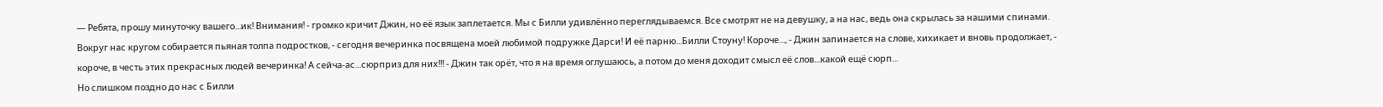— Ребята, прошу минуточку вашего...ик! Внимания! - громко кричит Джин, но её язык заплетается. Мы с Билли удивлённо переглядываемся. Все смотрят не на девушку, а на нас, ведь она скрылась за нашими спинами. Вокруг нас кругом собирается пьяная толпа подростков, - сегодня вечеринка посвящена моей любимой подружке Дарси! И её парню...Билли Стоуну! Короче..., - Джин запинается на слове, хихикает и вновь продолжает, - короче, в честь этих прекрасных людей вечеринка! А сейча-ас...сюрприз для них!!! - Джин так орёт, что я на время оглушаюсь, а потом до меня доходит смысл её слов...какой ещё сюрп...
Но слишком поздно до нас с Билли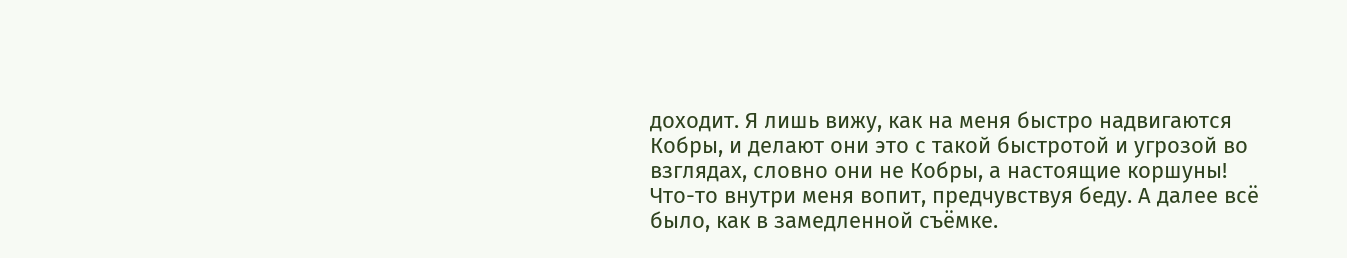доходит. Я лишь вижу, как на меня быстро надвигаются Кобры, и делают они это с такой быстротой и угрозой во взглядах, словно они не Кобры, а настоящие коршуны! Что-то внутри меня вопит, предчувствуя беду. А далее всё было, как в замедленной съёмке.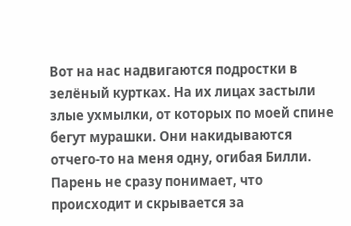Вот на нас надвигаются подростки в зелёный куртках. На их лицах застыли злые ухмылки, от которых по моей спине бегут мурашки. Они накидываются отчего-то на меня одну, огибая Билли. Парень не сразу понимает, что происходит и скрывается за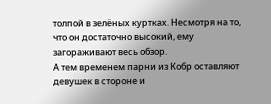толпой в зелёных куртках. Несмотря на то, что он достаточно высокий, ему загораживают весь обзор.
А тем временем парни из Кобр оставляют девушек в стороне и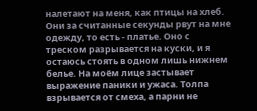налетают на меня, как птицы на хлеб. Они за считанные секунды рвут на мне одежду, то есть - платье. Оно с треском разрывается на куски, и я остаюсь стоять в одном лишь нижнем белье. На моём лице застывает выражение паники и ужаса. Толпа взрывается от смеха, а парни не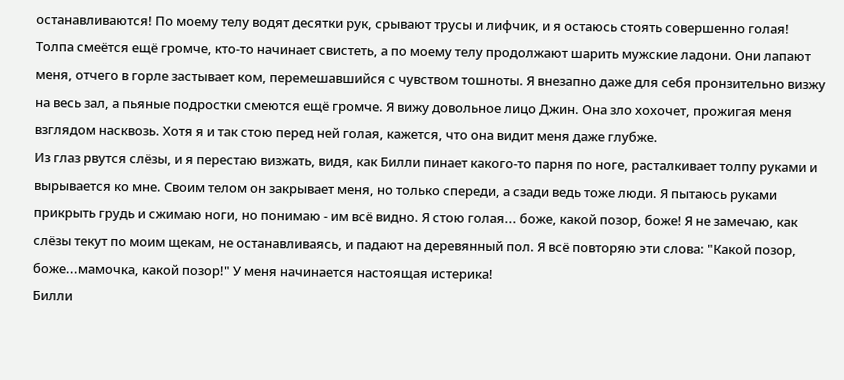останавливаются! По моему телу водят десятки рук, срывают трусы и лифчик, и я остаюсь стоять совершенно голая! Толпа смеётся ещё громче, кто-то начинает свистеть, а по моему телу продолжают шарить мужские ладони. Они лапают меня, отчего в горле застывает ком, перемешавшийся с чувством тошноты. Я внезапно даже для себя пронзительно визжу на весь зал, а пьяные подростки смеются ещё громче. Я вижу довольное лицо Джин. Она зло хохочет, прожигая меня взглядом насквозь. Хотя я и так стою перед ней голая, кажется, что она видит меня даже глубже.
Из глаз рвутся слёзы, и я перестаю визжать, видя, как Билли пинает какого-то парня по ноге, расталкивает толпу руками и вырывается ко мне. Своим телом он закрывает меня, но только спереди, а сзади ведь тоже люди. Я пытаюсь руками прикрыть грудь и сжимаю ноги, но понимаю - им всё видно. Я стою голая... боже, какой позор, боже! Я не замечаю, как слёзы текут по моим щекам, не останавливаясь, и падают на деревянный пол. Я всё повторяю эти слова: "Какой позор, боже...мамочка, какой позор!" У меня начинается настоящая истерика!
Билли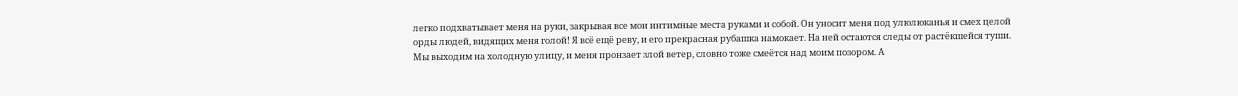легко подхватывает меня на руки, закрывая все мои интимные места руками и собой. Он уносит меня под улюлюканья и смех целой орды людей, видящих меня голой! Я всё ещё реву, и его прекрасная рубашка намокает. На ней остаются следы от растёкшейся туши. Мы выходим на холодную улицу, и меня пронзает злой ветер, словно тоже смеётся над моим позором. А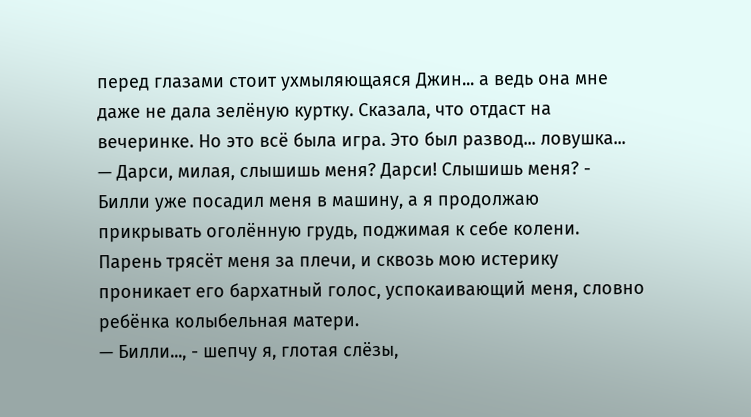перед глазами стоит ухмыляющаяся Джин... а ведь она мне даже не дала зелёную куртку. Сказала, что отдаст на вечеринке. Но это всё была игра. Это был развод... ловушка...
— Дарси, милая, слышишь меня? Дарси! Слышишь меня? - Билли уже посадил меня в машину, а я продолжаю прикрывать оголённую грудь, поджимая к себе колени.
Парень трясёт меня за плечи, и сквозь мою истерику проникает его бархатный голос, успокаивающий меня, словно ребёнка колыбельная матери.
— Билли..., - шепчу я, глотая слёзы,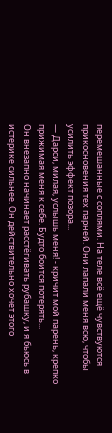перемешанные с соплями. На теле всё ещё чувствуются прикосновения тех парней. Они лапали меня всю, чтобы усилить эффект позора...
— Дарси, милая, услышь меня! - кричит мой парень, крепко прижимая меня к себе. Будто боится потерять...
Он внезапно начинает расстёгивать рубашку, и я бьюсь в истерике сильнее. Он действительно хочет этого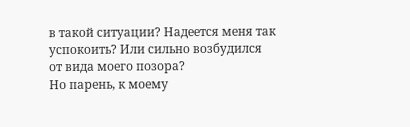в такой ситуации? Надеется меня так успокоить? Или сильно возбудился от вида моего позора?
Но парень, к моему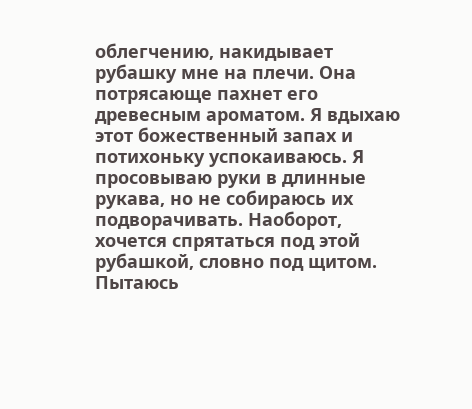облегчению, накидывает рубашку мне на плечи. Она потрясающе пахнет его древесным ароматом. Я вдыхаю этот божественный запах и потихоньку успокаиваюсь. Я просовываю руки в длинные рукава, но не собираюсь их подворачивать. Наоборот, хочется спрятаться под этой рубашкой, словно под щитом. Пытаюсь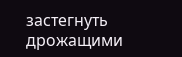застегнуть дрожащими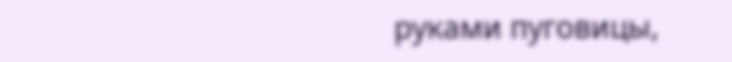руками пуговицы,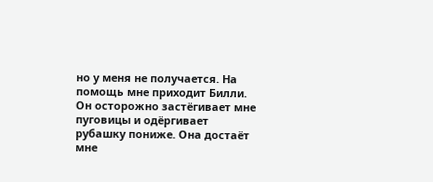но у меня не получается. На помощь мне приходит Билли. Он осторожно застёгивает мне пуговицы и одёргивает рубашку пониже. Она достаёт мне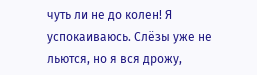чуть ли не до колен! Я успокаиваюсь. Слёзы уже не льются, но я вся дрожу,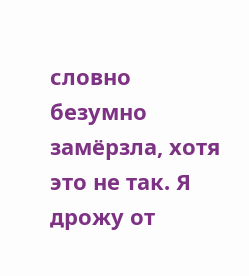словно безумно замёрзла, хотя это не так. Я дрожу от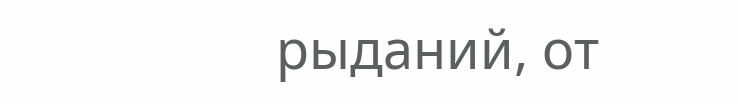рыданий, от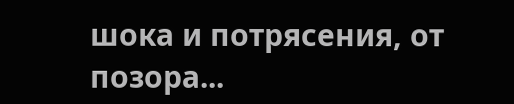шока и потрясения, от позора...